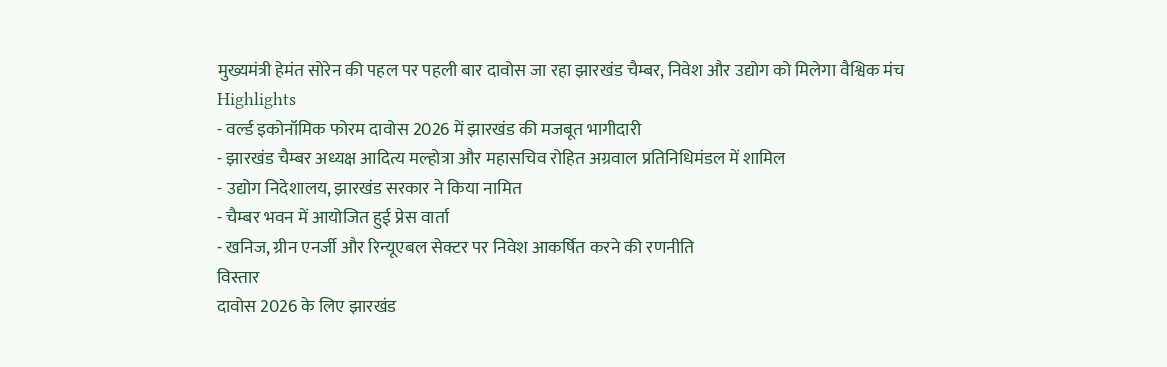मुख्यमंत्री हेमंत सोरेन की पहल पर पहली बार दावोस जा रहा झारखंड चैम्बर, निवेश और उद्योग को मिलेगा वैश्विक मंच
Highlights
- वर्ल्ड इकोनॉमिक फोरम दावोस 2026 में झारखंड की मजबूत भागीदारी
- झारखंड चैम्बर अध्यक्ष आदित्य मल्होत्रा और महासचिव रोहित अग्रवाल प्रतिनिधिमंडल में शामिल
- उद्योग निदेशालय, झारखंड सरकार ने किया नामित
- चैम्बर भवन में आयोजित हुई प्रेस वार्ता
- खनिज, ग्रीन एनर्जी और रिन्यूएबल सेक्टर पर निवेश आकर्षित करने की रणनीति
विस्तार
दावोस 2026 के लिए झारखंड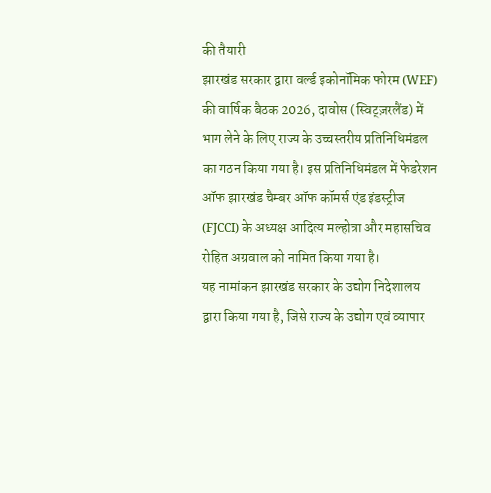की तैयारी
झारखंड सरकार द्वारा वर्ल्ड इकोनॉमिक फोरम (WEF) की वार्षिक बैठक 2026, दावोस (स्विट्ज़रलैंड) में भाग लेने के लिए राज्य के उच्चस्तरीय प्रतिनिधिमंडल का गठन किया गया है। इस प्रतिनिधिमंडल में फेडरेशन ऑफ झारखंड चैम्बर ऑफ कॉमर्स एंड इंडस्ट्रीज (FJCCI) के अध्यक्ष आदित्य मल्होत्रा और महासचिव रोहित अग्रवाल को नामित किया गया है।
यह नामांकन झारखंड सरकार के उद्योग निदेशालय द्वारा किया गया है, जिसे राज्य के उद्योग एवं व्यापार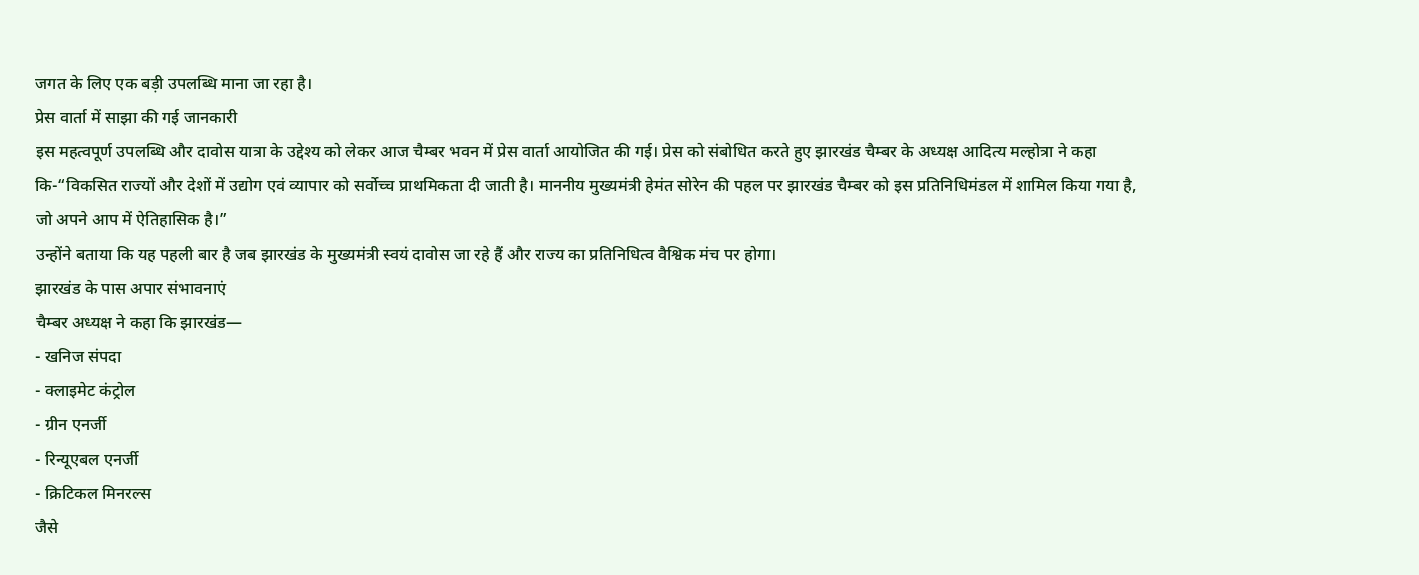जगत के लिए एक बड़ी उपलब्धि माना जा रहा है।
प्रेस वार्ता में साझा की गई जानकारी
इस महत्वपूर्ण उपलब्धि और दावोस यात्रा के उद्देश्य को लेकर आज चैम्बर भवन में प्रेस वार्ता आयोजित की गई। प्रेस को संबोधित करते हुए झारखंड चैम्बर के अध्यक्ष आदित्य मल्होत्रा ने कहा कि-“विकसित राज्यों और देशों में उद्योग एवं व्यापार को सर्वोच्च प्राथमिकता दी जाती है। माननीय मुख्यमंत्री हेमंत सोरेन की पहल पर झारखंड चैम्बर को इस प्रतिनिधिमंडल में शामिल किया गया है, जो अपने आप में ऐतिहासिक है।”
उन्होंने बताया कि यह पहली बार है जब झारखंड के मुख्यमंत्री स्वयं दावोस जा रहे हैं और राज्य का प्रतिनिधित्व वैश्विक मंच पर होगा।
झारखंड के पास अपार संभावनाएं
चैम्बर अध्यक्ष ने कहा कि झारखंड—
- खनिज संपदा
- क्लाइमेट कंट्रोल
- ग्रीन एनर्जी
- रिन्यूएबल एनर्जी
- क्रिटिकल मिनरल्स
जैसे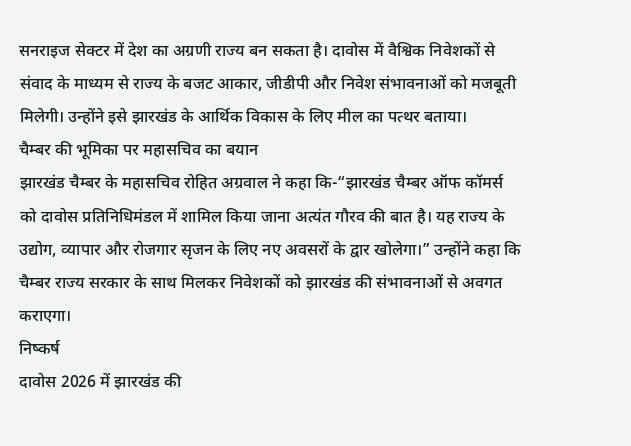सनराइज सेक्टर में देश का अग्रणी राज्य बन सकता है। दावोस में वैश्विक निवेशकों से संवाद के माध्यम से राज्य के बजट आकार, जीडीपी और निवेश संभावनाओं को मजबूती मिलेगी। उन्होंने इसे झारखंड के आर्थिक विकास के लिए मील का पत्थर बताया।
चैम्बर की भूमिका पर महासचिव का बयान
झारखंड चैम्बर के महासचिव रोहित अग्रवाल ने कहा कि-“झारखंड चैम्बर ऑफ कॉमर्स को दावोस प्रतिनिधिमंडल में शामिल किया जाना अत्यंत गौरव की बात है। यह राज्य के उद्योग, व्यापार और रोजगार सृजन के लिए नए अवसरों के द्वार खोलेगा।” उन्होंने कहा कि चैम्बर राज्य सरकार के साथ मिलकर निवेशकों को झारखंड की संभावनाओं से अवगत कराएगा।
निष्कर्ष
दावोस 2026 में झारखंड की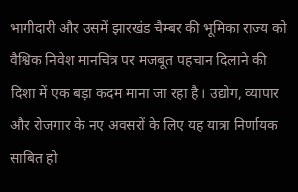भागीदारी और उसमें झारखंड चैम्बर की भूमिका राज्य को वैश्विक निवेश मानचित्र पर मजबूत पहचान दिलाने की दिशा में एक बड़ा कदम माना जा रहा है। उद्योग, व्यापार और रोजगार के नए अवसरों के लिए यह यात्रा निर्णायक साबित हो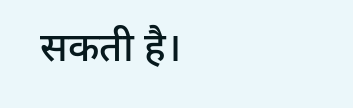सकती है।